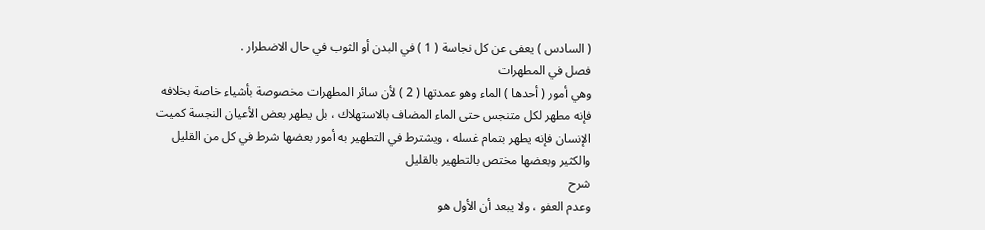( السادس ) يعفى عن كل نجاسة ( 1 ) في البدن أو الثوب في حال الاضطرار .
فصل في المطهرات
وهي أمور ( أحدها ) الماء وهو عمدتها ( 2 ) لأن سائر المطهرات مخصوصة بأشياء خاصة بخلافه فإنه مطهر لكل متنجس حتى الماء المضاف بالاستهلاك ، بل يطهر بعض الأعيان النجسة كميت الإنسان فإنه يطهر بتمام غسله ، ويشترط في التطهير به أمور بعضها شرط في كل من القليل والكثير وبعضها مختص بالتطهير بالقليل
شرح
وعدم العفو ، ولا يبعد أن الأول هو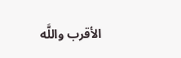الأقرب واللَّه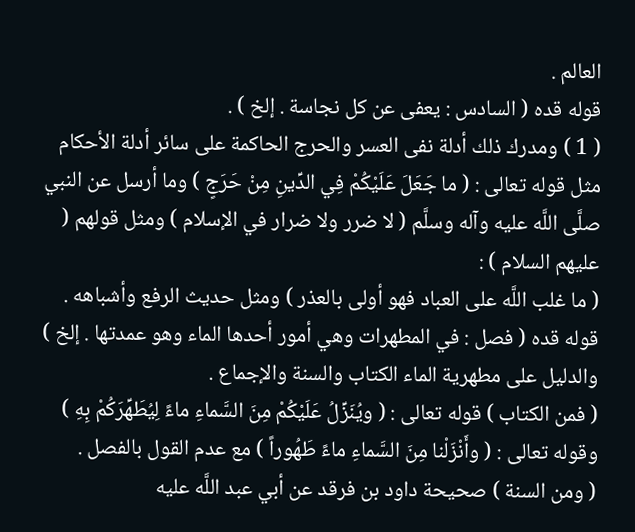العالم .
قوله قده ( السادس : يعفى عن كل نجاسة . إلخ ) .
( 1 ) ومدرك ذلك أدلة نفى العسر والحرج الحاكمة على سائر أدلة الأحكام مثل قوله تعالى : ( ما جَعَلَ عَلَيْكُمْ فِي الدِّينِ مِنْ حَرَجٍ ) وما أرسل عن النبي صلَّى اللَّه عليه وآله وسلَّم ( لا ضرر ولا ضرار في الإسلام ) ومثل قولهم ( عليهم السلام ) :
( ما غلب اللَّه على العباد فهو أولى بالعذر ) ومثل حديث الرفع وأشباهه .
قوله قده ( فصل : في المطهرات وهي أمور أحدها الماء وهو عمدتها . إلخ )
والدليل على مطهرية الماء الكتاب والسنة والإجماع .
( فمن الكتاب ) قوله تعالى : ( ويُنَزِّلُ عَلَيْكُمْ مِنَ السَّماءِ ماءً لِيُطَهِّرَكُمْ بِهِ ) وقوله تعالى : ( وأَنْزَلْنا مِنَ السَّماءِ ماءً طَهُوراً ) مع عدم القول بالفصل .
( ومن السنة ) صحيحة داود بن فرقد عن أبي عبد اللَّه عليه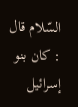السّلام قال : كان بنو إسرائيل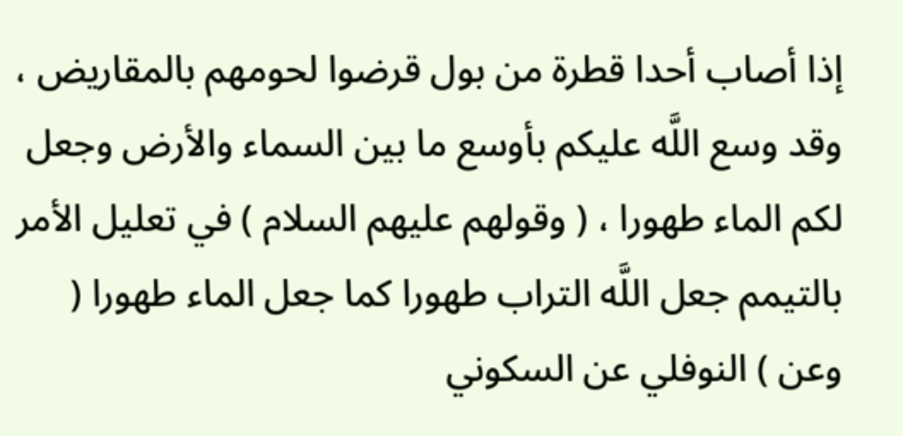إذا أصاب أحدا قطرة من بول قرضوا لحومهم بالمقاريض ، وقد وسع اللَّه عليكم بأوسع ما بين السماء والأرض وجعل لكم الماء طهورا ، ( وقولهم عليهم السلام ) في تعليل الأمر بالتيمم جعل اللَّه التراب طهورا كما جعل الماء طهورا ( وعن ) النوفلي عن السكوني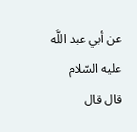عن أبي عبد اللَّه عليه السّلام قال قال